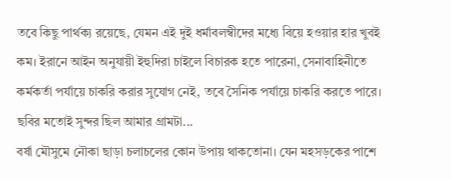তবে কিছু পার্থক্য রয়েছে, যেমন এই দুই ধর্মাবলম্বীদের মধ্যে বিয়ে হওয়ার হার খুবই কম। ইরানে আইন অনুযায়ী ইহুদিরা চাইলে বিচারক হতে পারেনা, সেনাবাহিনীতে কর্মকর্তা পর্যায়ে চাকরি করার সুযোগ নেই, তবে সৈনিক পর্যায়ে চাকরি করতে পারে। ছবির মতোই সুন্দর ছিল আমার গ্রামটা...
বর্ষা মৌসুমে নৌকা ছাড়া চলাচলের কোন উপায় থাকতোনা। যেন মহসড়কের পাশে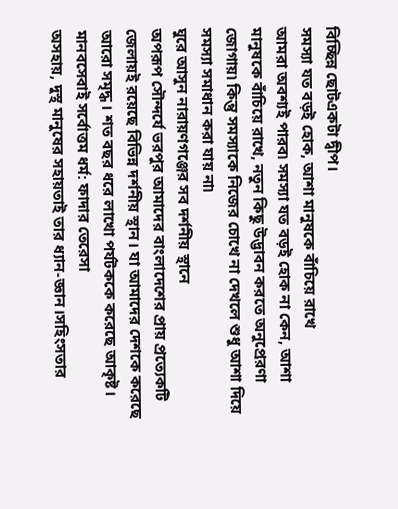বিচ্ছিন্ন ছোটএকটা দ্বীপ।
সমস্যা যত বড়ই হোক, আশা মানুষকে বাঁচিয়ে রাখে
আমরা অবশ্যই পারব৷ সমস্যা যত বড়ই হোক না কেন, আশা মানুষকে বাঁচিয়ে রাখে, নতুন কিছু উদ্ভাবন করতে অনুপ্রেরণা জোগায়৷ কিন্তু সমস্যাকে নিজের চোখে না দেখলে শুধু আশা দিয়ে সমস্যা সমাধান করা যায় না৷
ঘুরে আসুন নারায়ণগঞ্জের সব দর্শনীয় স্থানে
অপরূপ সৌন্দর্যে ভরপুর আমাদের বাংলাদেশের প্রায় প্রত্যেকটি জেলায়ই রয়েছে বিভিন্ন দর্শনীয় স্থান। যা আমাদের দেশকে করেছে আরো সমৃদ্ধ। শত বছর ধরে লাখো পর্যটককে করেছে আকৃষ্ট।
মানবসেবাই সর্বোত্তম ধর্ম: ফাদার তেরেসা
অসহায়, দুস্থ মানুষের সহায়তাই তার ধ্যান-জ্ঞান।সহিংসতার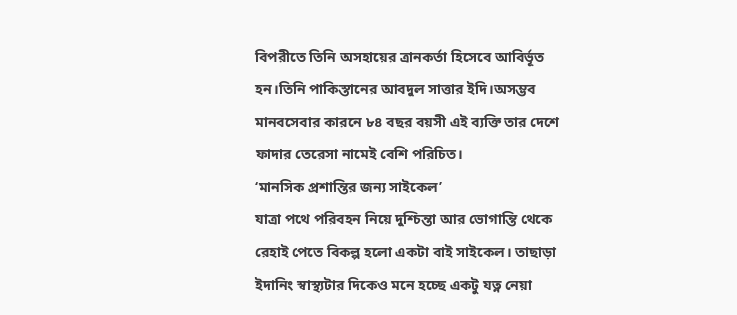বিপরীতে তিনি অসহায়ের ত্রানকর্তা হিসেবে আবির্ভূত হন।তিনি পাকিস্তানের আবদুল সাত্তার ইদি।অসম্ভব মানবসেবার কারনে ৮৪ বছর বয়সী এই ব্যক্তি তার দেশে ফাদার তেরেসা নামেই বেশি পরিচিত।
‘মানসিক প্রশান্তির জন্য সাইকেল’
যাত্রা পথে পরিবহন নিয়ে দুশ্চিন্তা আর ভোগান্তি থেকে রেহাই পেতে বিকল্প হলো একটা বাই সাইকেল। তাছাড়া ইদানিং স্বাস্থ্যটার দিকেও মনে হচ্ছে একটু যত্ন নেয়া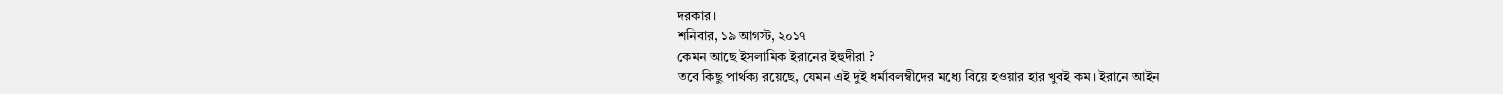দরকার।
শনিবার, ১৯ আগস্ট, ২০১৭
কেমন আছে ইসলামিক ইরানের ইহুদীরা ?
তবে কিছু পার্থক্য রয়েছে, যেমন এই দুই ধর্মাবলম্বীদের মধ্যে বিয়ে হওয়ার হার খুবই কম। ইরানে আইন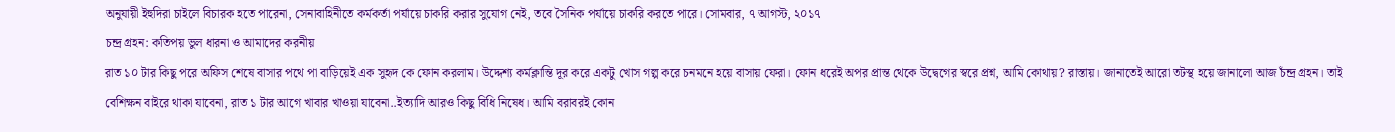অনুযায়ী ইহুদিরা চাইলে বিচারক হতে পারেনা, সেনাবাহিনীতে কর্মকর্তা পর্যায়ে চাকরি করার সুযোগ নেই, তবে সৈনিক পর্যায়ে চাকরি করতে পারে। সোমবার, ৭ আগস্ট, ২০১৭
চন্দ্র গ্রহন: কতিপয় ভুল ধারনা ও আমাদের করনীয়
রাত ১০ টার কিছু পরে অফিস শেষে বাসার পথে পা বাড়িয়েই এক সুহৃদ কে ফোন করলাম। উদ্দেশ্য কর্মক্লান্তি দূর করে একটু খোস গল্প করে চনমনে হয়ে বাসায় ফেরা। ফোন ধরেই অপর প্রান্ত থেকে উদ্বেগের স্বরে প্রশ্ন, আমি কোথায়? রাস্তায়। জানাতেই আরো তটস্থ হয়ে জানালো আজ চঁন্দ্র গ্রহন। তাই বেশিক্ষন বাইরে থাকা যাবেনা, রাত ১ টার আগে খাবার খাওয়া যাবেনা..ইত্যাদি আরও কিছু বিধি নিষেধ। আমি বরাবরই কোন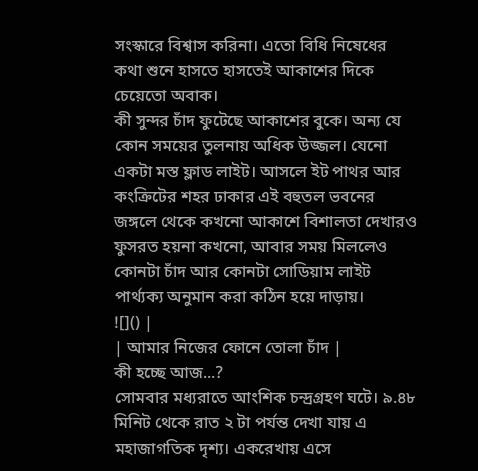সংস্কারে বিশ্বাস করিনা। এতো বিধি নিষেধের কথা শুনে হাসতে হাসতেই আকাশের দিকে চেয়েতো অবাক।
কী সুন্দর চাঁদ ফুটেছে আকাশের বুকে। অন্য যে কোন সময়ের তুলনায় অধিক উজ্জল। যেনো একটা মস্ত ফ্লাড লাইট। আসলে ইট পাথর আর কংক্রিটের শহর ঢাকার এই বহুতল ভবনের জঙ্গলে থেকে কখনো আকাশে বিশালতা দেখারও ফুসরত হয়না কখনো, আবার সময় মিললেও কোনটা চাঁদ আর কোনটা সোডিয়াম লাইট পার্থ্যক্য অনুমান করা কঠিন হয়ে দাড়ায়।
![]() |
| আমার নিজের ফোনে তোলা চাঁদ |
কী হচ্ছে আজ...?
সোমবার মধ্যরাতে আংশিক চন্দ্রগ্রহণ ঘটে। ৯.৪৮ মিনিট থেকে রাত ২ টা পর্যন্ত দেখা যায় এ মহাজাগতিক দৃশ্য। একরেখায় এসে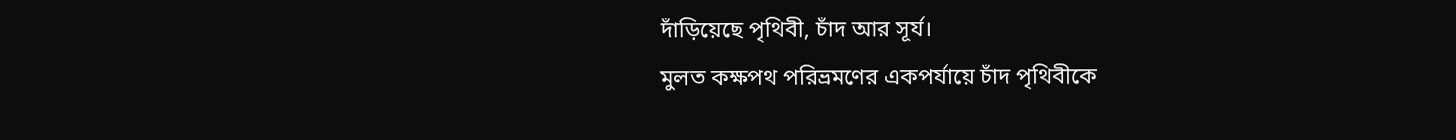দাঁড়িয়েছে পৃথিবী, চাঁদ আর সূর্য।
মুলত কক্ষপথ পরিভ্রমণের একপর্যায়ে চাঁদ পৃথিবীকে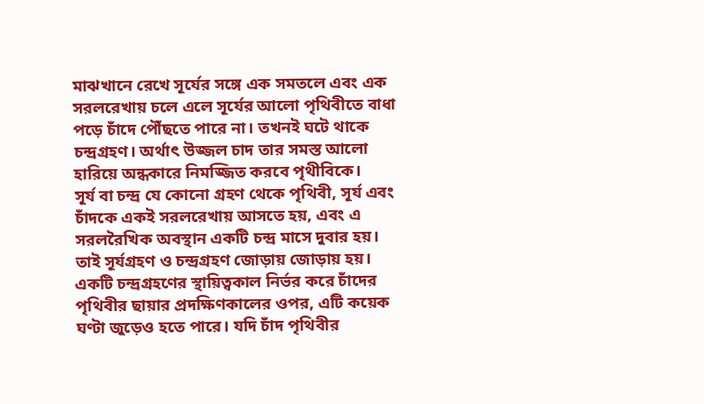মাঝখানে রেখে সূর্যের সঙ্গে এক সমতলে এবং এক সরলরেখায় চলে এলে সূর্যের আলো পৃথিবীতে বাধা পড়ে চাঁদে পৌঁছতে পারে না। তখনই ঘটে থাকে চন্দ্রগ্রহণ। অর্থাৎ উজ্জল চাদ তার সমস্ত আলো হারিয়ে অন্ধকারে নিমজ্জিত করবে পৃথীবিকে।
সূর্য বা চন্দ্র যে কোনো গ্রহণ থেকে পৃথিবী, সূর্য এবং চাঁদকে একই সরলরেখায় আসতে হয়, এবং এ সরলরৈখিক অবস্থান একটি চন্দ্র মাসে দুবার হয়। তাই সূর্যগ্রহণ ও চন্দ্রগ্রহণ জোড়ায় জোড়ায় হয়। একটি চন্দ্রগ্রহণের স্থায়িত্বকাল নির্ভর করে চাঁদের পৃথিবীর ছায়ার প্রদক্ষিণকালের ওপর, এটি কয়েক ঘণ্টা জুড়েও হতে পারে। যদি চাঁদ পৃথিবীর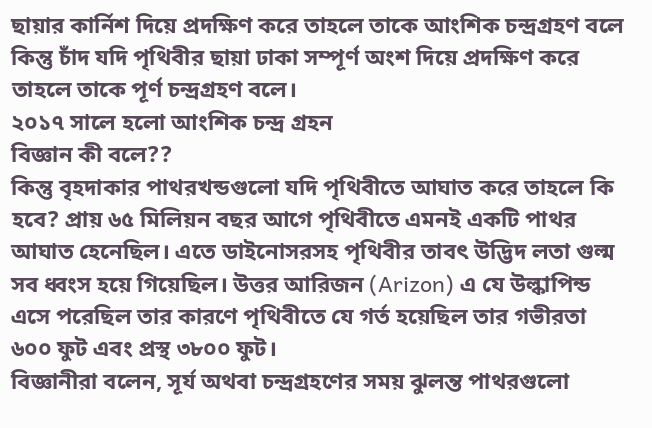ছায়ার কার্নিশ দিয়ে প্রদক্ষিণ করে তাহলে তাকে আংশিক চন্দ্রগ্রহণ বলে কিন্তু চাঁদ যদি পৃথিবীর ছায়া ঢাকা সম্পূর্ণ অংশ দিয়ে প্রদক্ষিণ করে তাহলে তাকে পূর্ণ চন্দ্রগ্রহণ বলে।
২০১৭ সালে হলো আংশিক চন্দ্র গ্রহন
বিজ্ঞান কী বলে??
কিন্তু বৃহদাকার পাথরখন্ডগুলো যদি পৃথিবীতে আঘাত করে তাহলে কি হবে? প্রায় ৬৫ মিলিয়ন বছর আগে পৃথিবীতে এমনই একটি পাথর আঘাত হেনেছিল। এতে ডাইনোসরসহ পৃথিবীর তাবৎ উদ্ভিদ লতা গুল্ম সব ধ্বংস হয়ে গিয়েছিল। উত্তর আরিজন (Arizon) এ যে উল্কাপিন্ড এসে পরেছিল তার কারণে পৃথিবীতে যে গর্ত হয়েছিল তার গভীরতা ৬০০ ফুট এবং প্রস্থ ৩৮০০ ফুট।
বিজ্ঞানীরা বলেন, সূর্য অথবা চন্দ্রগ্রহণের সময় ঝুলন্ত পাথরগুলো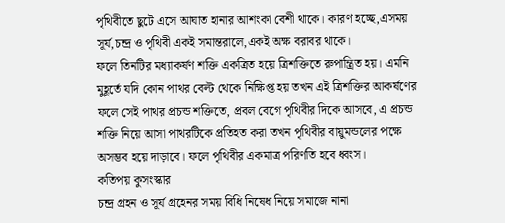পৃথিবীতে ছুটে এসে আঘাত হানার আশংকা বেশী থাকে। কারণ হচ্ছে,এসময় সূর্য,চন্দ্র ও পৃথিবী একই সমান্তরালে,একই অক্ষ বরাবর থাকে।
ফলে তিনটির মধ্যাকর্ষণ শক্তি একত্রিত হয়ে ত্রিশক্তিতে রুপান্ত্রিত হয়। এমনি মুহূর্তে যদি কোন পাথর বেল্ট থেকে নিক্ষিপ্ত হয় তখন এই ত্রিশক্তির আকর্ষণের ফলে সেই পাথর প্রচন্ড শক্তিতে, প্রবল বেগে পৃথিবীর দিকে আসবে, এ প্রচন্ড শক্তি নিয়ে আসা পাথরটিকে প্রতিহত করা তখন পৃথিবীর বায়ুমন্ডলের পক্ষে অসম্ভব হয়ে দাড়াবে। ফলে পৃথিবীর একমাত্র পরিণতি হবে ধ্বংস।
কতিপয় কুসংস্কার
চন্দ্র গ্রহন ও সূর্য গ্রহেনর সময় বিধি নিষেধ নিয়ে সমাজে নানা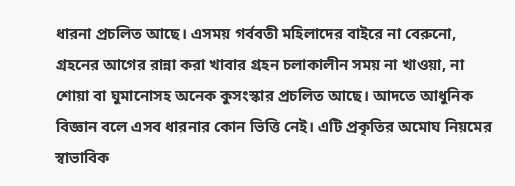ধারনা প্রচলিত আছে। এসময় গর্ববতী মহিলাদের বাইরে না বেরুনো, গ্রহনের আগের রান্না করা খাবার গ্রহন চলাকালীন সময় না খাওয়া, না শোয়া বা ঘুমানোসহ অনেক কুসংস্কার প্রচলিত আছে। আদতে আধুনিক বিজ্ঞান বলে এসব ধারনার কোন ভিত্তি নেই। এটি প্রকৃতির অমোঘ নিয়মের স্বাভাবিক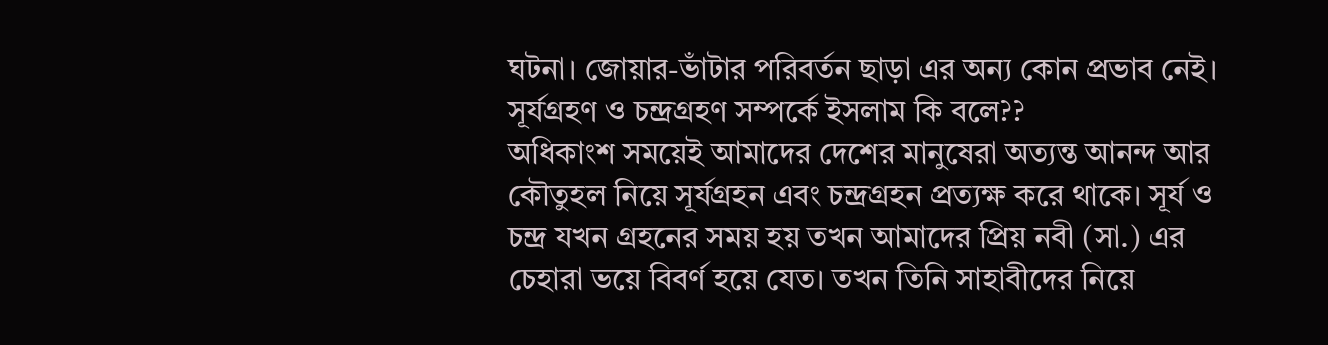ঘটনা। জোয়ার-ভাঁটার পরিবর্তন ছাড়া এর অন্য কোন প্রভাব নেই।
সূর্যগ্রহণ ও চন্দ্রগ্রহণ সম্পর্কে ইসলাম কি বলে??
অধিকাংশ সময়েই আমাদের দেশের মানুষেরা অত্যন্ত আনন্দ আর কৌতুহল নিয়ে সূর্যগ্রহন এবং চন্দ্রগ্রহন প্রত্যক্ষ করে থাকে। সূর্য ও চন্দ্র যখন গ্রহনের সময় হয় তখন আমাদের প্রিয় নবী (সা.) এর চেহারা ভয়ে বিবর্ণ হয়ে যেত। তখন তিনি সাহাবীদের নিয়ে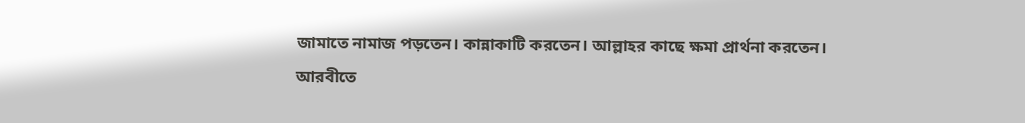জামাতে নামাজ পড়তেন। কান্নাকাটি করতেন। আল্লাহর কাছে ক্ষমা প্রার্থনা করতেন।
আরবীতে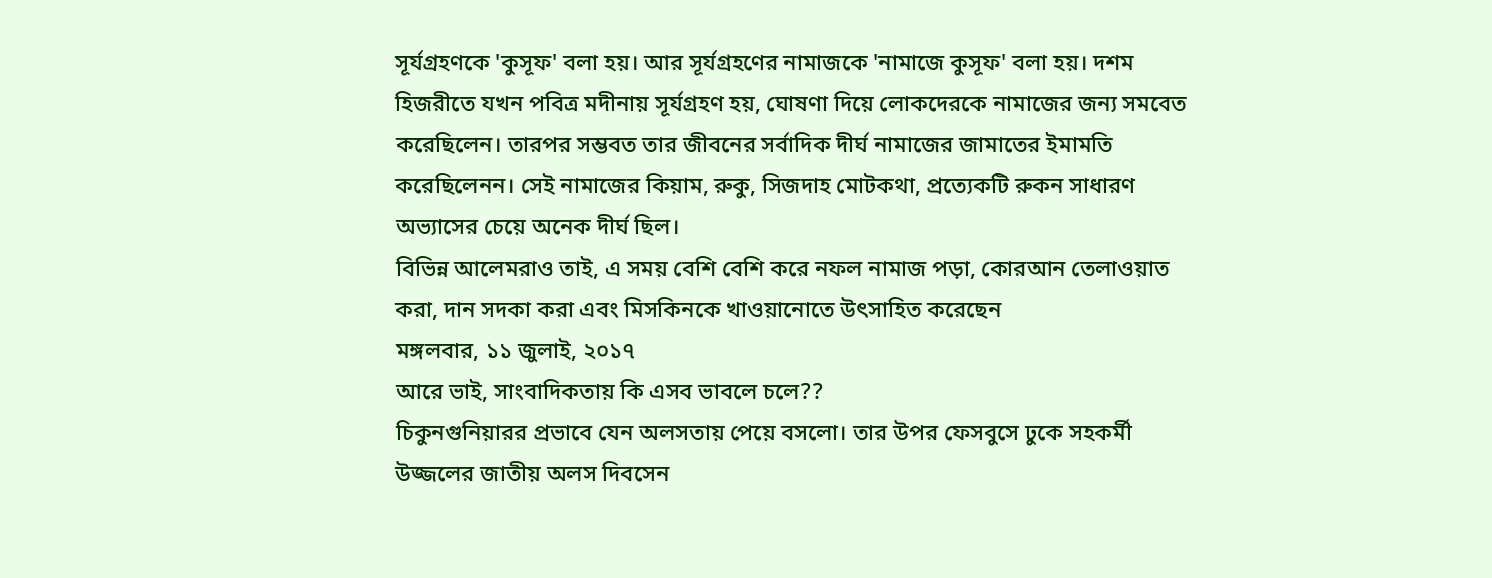সূর্যগ্রহণকে 'কুসূফ' বলা হয়। আর সূর্যগ্রহণের নামাজকে 'নামাজে কুসূফ' বলা হয়। দশম হিজরীতে যখন পবিত্র মদীনায় সূর্যগ্রহণ হয়, ঘোষণা দিয়ে লোকদেরকে নামাজের জন্য সমবেত করেছিলেন। তারপর সম্ভবত তার জীবনের সর্বাদিক দীর্ঘ নামাজের জামাতের ইমামতি করেছিলেনন। সেই নামাজের কিয়াম, রুকু, সিজদাহ মোটকথা, প্রত্যেকটি রুকন সাধারণ অভ্যাসের চেয়ে অনেক দীর্ঘ ছিল।
বিভিন্ন আলেমরাও তাই, এ সময় বেশি বেশি করে নফল নামাজ পড়া, কোরআন তেলাওয়াত করা, দান সদকা করা এবং মিসকিনকে খাওয়ানোতে উৎসাহিত করেছেন
মঙ্গলবার, ১১ জুলাই, ২০১৭
আরে ভাই, সাংবাদিকতায় কি এসব ভাবলে চলে??
চিকুনগুনিয়ারর প্রভাবে যেন অলসতায় পেয়ে বসলো। তার উপর ফেসবুসে ঢুকে সহকর্মী উজ্জলের জাতীয় অলস দিবসেন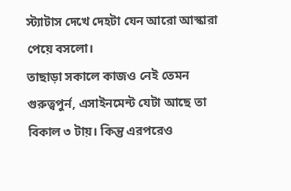স্ট্যাটাস দেখে দেহটা যেন আরো আস্কারা পেয়ে বসলো।
তাছাড়া সকালে কাজও নেই তেমন গুরুত্বপুর্ন, এসাইনমেন্ট যেটা আছে তা বিকাল ৩ টায়। কিন্তু এরপরেও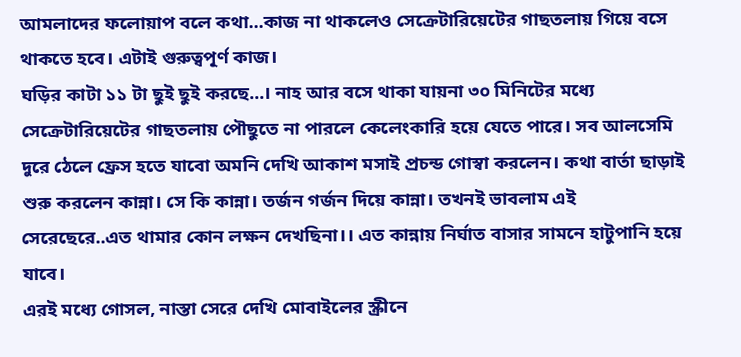আমলাদের ফলোয়াপ বলে কথা...কাজ না থাকলেও সেক্রেটারিয়েটের গাছতলায় গিয়ে বসে থাকতে হবে। এটাই গুরুত্বপূর্ণ কাজ।
ঘড়ির কাটা ১১ টা ছুই ছুই করছে...। নাহ আর বসে থাকা যায়না ৩০ মিনিটের মধ্যে সেক্রেটারিয়েটের গাছতলায় পৌছুতে না পারলে কেলেংকারি হয়ে যেতে পারে। সব আলসেমি দুরে ঠেলে ফ্রেস হতে যাবো অমনি দেখি আকাশ মসাই প্রচন্ড গোস্বা করলেন। কথা বার্তা ছাড়াই শুরু করলেন কান্না। সে কি কান্না। তর্জন গর্জন দিয়ে কান্না। তখনই ভাবলাম এই সেরেছেরে..এত থামার কোন লক্ষন দেখছিনা।। এত কান্নায় নির্ঘাত বাসার সামনে হাটুপানি হয়ে যাবে।
এরই মধ্যে গোসল, নাস্তা সেরে দেখি মোবাইলের স্ক্রীনে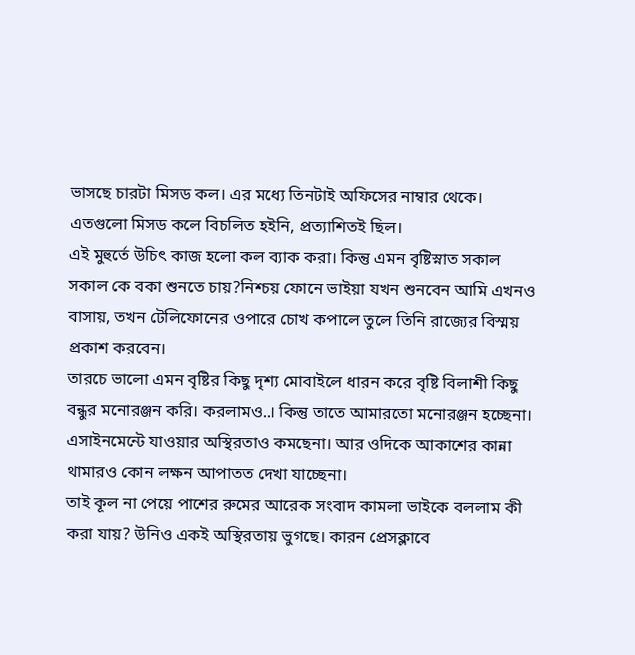ভাসছে চারটা মিসড কল। এর মধ্যে তিনটাই অফিসের নাম্বার থেকে। এতগুলো মিসড কলে বিচলিত হইনি, প্রত্যাশিতই ছিল।
এই মুহুর্তে উচিৎ কাজ হলো কল ব্যাক করা। কিন্তু এমন বৃষ্টিস্নাত সকাল সকাল কে বকা শুনতে চায়?নিশ্চয় ফোনে ভাইয়া যখন শুনবেন আমি এখনও বাসায়, তখন টেলিফোনের ওপারে চোখ কপালে তুলে তিনি রাজ্যের বিস্ময় প্রকাশ করবেন।
তারচে ভালো এমন বৃষ্টির কিছু দৃশ্য মোবাইলে ধারন করে বৃষ্টি বিলাশী কিছু বন্ধুর মনোরঞ্জন করি। করলামও..। কিন্তু তাতে আমারতো মনোরঞ্জন হচ্ছেনা। এসাইনমেন্টে যাওয়ার অস্থিরতাও কমছেনা। আর ওদিকে আকাশের কান্না থামারও কোন লক্ষন আপাতত দেখা যাচ্ছেনা।
তাই কূল না পেয়ে পাশের রুমের আরেক সংবাদ কামলা ভাইকে বললাম কী করা যায়? উনিও একই অস্থিরতায় ভুগছে। কারন প্রেসক্লাবে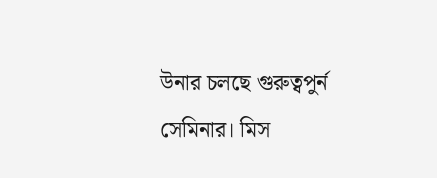উনার চলছে গুরুত্বপুর্ন সেমিনার। মিস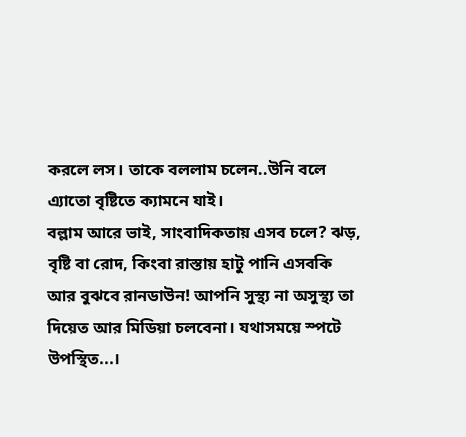করলে লস। তাকে বললাম চলেন..উনি বলে এ্যাতো বৃষ্টিতে ক্যামনে যাই।
বল্লাম আরে ভাই, সাংবাদিকতায় এসব চলে? ঝড়, বৃষ্টি বা রোদ, কিংবা রাস্তায় হাটু পানি এসবকি আর বুঝবে রানডাউন! আপনি সুস্থ্য না অসুস্থ্য তা দিয়েত আর মিডিয়া চলবেনা। যথাসময়ে স্পটে উপস্থিত...।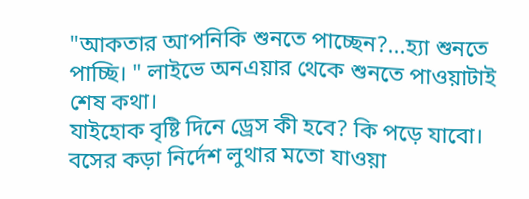"আকতার আপনিকি শুনতে পাচ্ছেন?...হ্যা শুনতে পাচ্ছি। " লাইভে অনএয়ার থেকে শুনতে পাওয়াটাই শেষ কথা।
যাইহোক বৃষ্টি দিনে ড্রেস কী হবে? কি পড়ে যাবো। বসের কড়া নির্দেশ লুথার মতো যাওয়া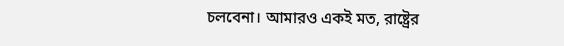চলবেনা। আমারও একই মত, রাষ্ট্রের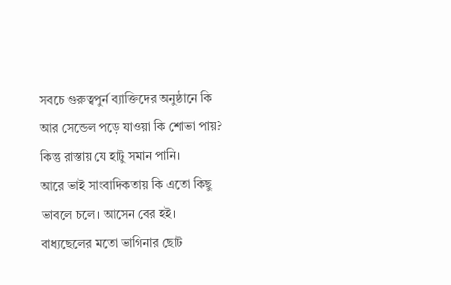সবচে গুরুত্বপুর্ন ব্যাক্তিদের অনুষ্ঠানে কি আর সেন্ডেল পড়ে যাওয়া কি শোভা পায়? কিন্তু রাস্তায় যে হাটু সমান পানি।
আরে ভাই সাংবাদিকতায় কি এতো কিছু ভাবলে চলে। আসেন বের হই। বাধ্যছেলের মতো ভাগিনার ছোট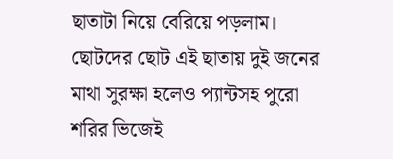ছাতাটা নিয়ে বেরিয়ে পড়লাম। ছোটদের ছোট এই ছাতায় দুই জনের মাথা সুরক্ষা হলেও প্যান্টসহ পুরো শরির ভিজেই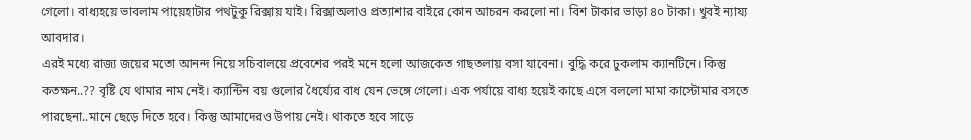গেলো। বাধ্যহয়ে ভাবলাম পায়েহাটার পথটুকু রিক্সায় যাই। রিক্সাঅলাও প্রত্যাশার বাইরে কোন আচরন করলো না। বিশ টাকার ভাড়া ৪০ টাকা। খুবই ন্যায্য আবদার।
এরই মধ্যে রাজ্য জয়ের মতো আনন্দ নিয়ে সচিবালয়ে প্রবেশের পরই মনে হলো আজকেত গাছতলায় বসা যাবেনা। বুদ্ধি করে ঢুকলাম ক্যানটিনে। কিন্তু কতক্ষন..?? বৃষ্টি যে থামার নাম নেই। ক্যান্টিন বয় গুলোর ধৈর্য্যের বাধ যেন ভেঙ্গে গেলো। এক পর্যায়ে বাধ্য হয়েই কাছে এসে বললো মামা কাস্টোমার বসতে পারছেনা..মানে ছেড়ে দিতে হবে। কিন্তু আমাদেরও উপায় নেই। থাকতে হবে সাড়ে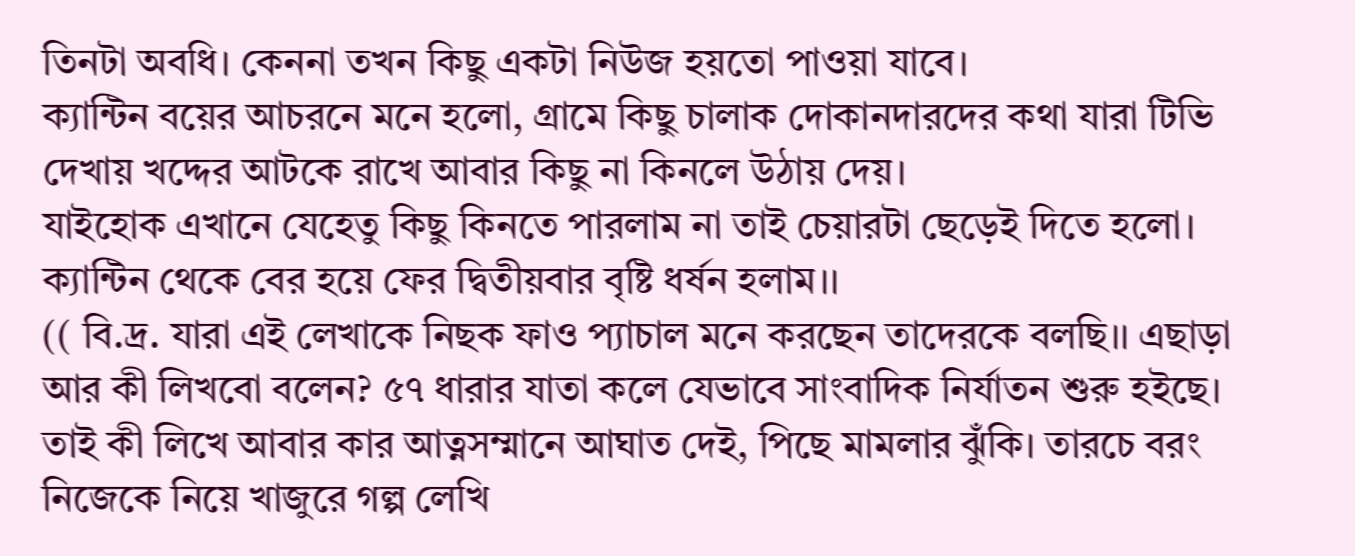তিনটা অবধি। কেননা তখন কিছু একটা নিউজ হয়তো পাওয়া যাবে।
ক্যান্টিন বয়ের আচরনে মনে হলো, গ্রামে কিছু চালাক দোকানদারদের কথা যারা টিভি দেখায় খদ্দের আটকে রাখে আবার কিছু না কিনলে উঠায় দেয়।
যাইহোক এখানে যেহেতু কিছু কিনতে পারলাম না তাই চেয়ারটা ছেড়েই দিতে হলো। ক্যান্টিন থেকে বের হয়ে ফের দ্বিতীয়বার বৃষ্টি ধর্ষন হলাম।।
(( বি.দ্র. যারা এই লেখাকে নিছক ফাও প্যাচাল মনে করছেন তাদেরকে বলছি।। এছাড়া আর কী লিখবো বলেন? ৫৭ ধারার যাতা কলে যেভাবে সাংবাদিক নির্যাতন শুরু হইছে। তাই কী লিখে আবার কার আত্নসম্মানে আঘাত দেই, পিছে মামলার ঝুঁকি। তারচে বরং নিজেকে নিয়ে খাজুরে গল্প লেখি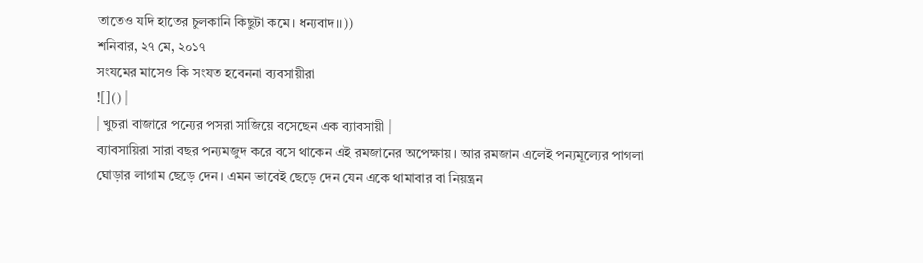তাতেও যদি হাতের চুলকানি কিছুটা কমে। ধন্যবাদ।।))
শনিবার, ২৭ মে, ২০১৭
সংযমের মাসেও কি সংযত হবেননা ব্যবসায়ীরা
![]() |
| খুচরা বাজারে পন্যের পসরা সাজিয়ে বসেছেন এক ব্যাবসায়ী |
ব্যাবসায়িরা সারা বছর পন্যমজুদ করে বসে থাকেন এই রমজানের অপেক্ষায়। আর রমজান এলেই পন্যমূল্যের পাগলা ঘোড়ার লাগাম ছেড়ে দেন। এমন ভাবেই ছেড়ে দেন যেন একে থামাবার বা নিয়ন্ত্রন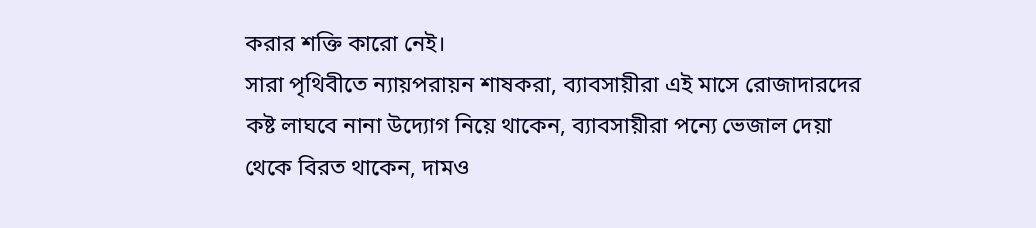করার শক্তি কারো নেই।
সারা পৃথিবীতে ন্যায়পরায়ন শাষকরা, ব্যাবসায়ীরা এই মাসে রোজাদারদের কষ্ট লাঘবে নানা উদ্যোগ নিয়ে থাকেন, ব্যাবসায়ীরা পন্যে ভেজাল দেয়া থেকে বিরত থাকেন, দামও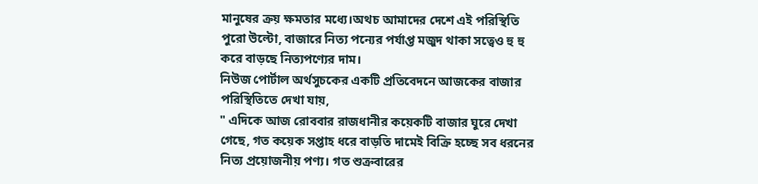মানুষের ক্রয় ক্ষমতার মধ্যে।অথচ আমাদের দেশে এই পরিস্থিতি পুরো উল্টো, বাজারে নিত্য পন্যের পর্যাপ্ত মজুদ থাকা সত্বেও হু হু করে বাড়ছে নিত্যপণ্যের দাম।
নিউজ পোর্টাল অর্থসুচকের একটি প্রতিবেদনে আজকের বাজার পরিস্থিতিতে দেখা যায়,
" এদিকে আজ রোববার রাজধানীর কয়েকটি বাজার ঘুরে দেখা গেছে, গত কয়েক সপ্তাহ ধরে বাড়তি দামেই বিক্রি হচ্ছে সব ধরনের নিত্য প্রয়োজনীয় পণ্য। গত শুক্রবারের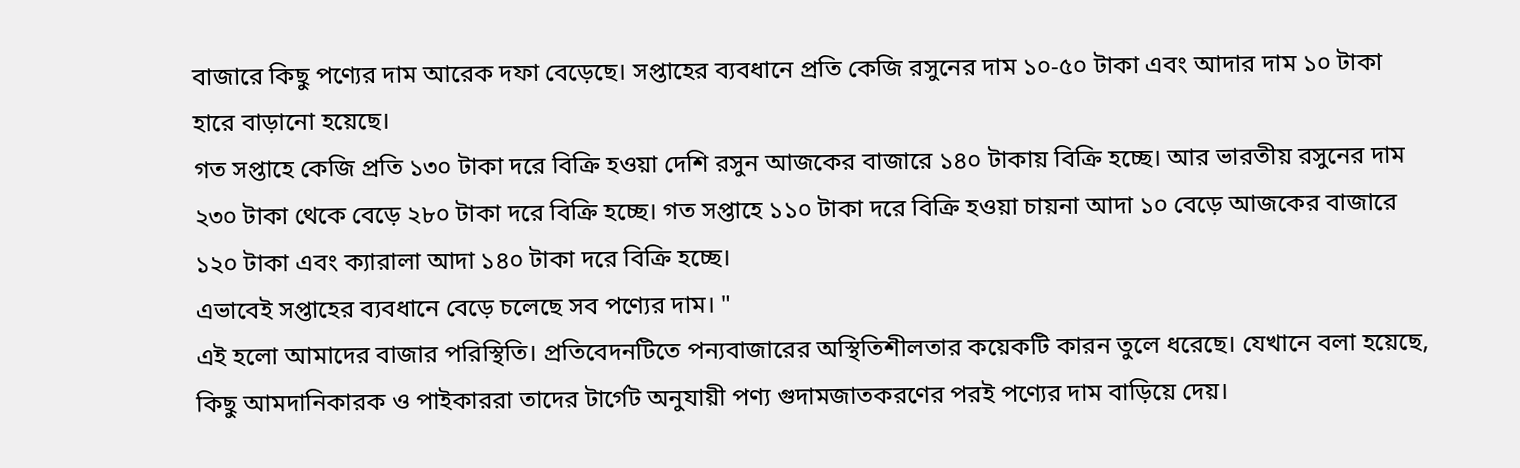বাজারে কিছু পণ্যের দাম আরেক দফা বেড়েছে। সপ্তাহের ব্যবধানে প্রতি কেজি রসুনের দাম ১০-৫০ টাকা এবং আদার দাম ১০ টাকা হারে বাড়ানো হয়েছে।
গত সপ্তাহে কেজি প্রতি ১৩০ টাকা দরে বিক্রি হওয়া দেশি রসুন আজকের বাজারে ১৪০ টাকায় বিক্রি হচ্ছে। আর ভারতীয় রসুনের দাম ২৩০ টাকা থেকে বেড়ে ২৮০ টাকা দরে বিক্রি হচ্ছে। গত সপ্তাহে ১১০ টাকা দরে বিক্রি হওয়া চায়না আদা ১০ বেড়ে আজকের বাজারে ১২০ টাকা এবং ক্যারালা আদা ১৪০ টাকা দরে বিক্রি হচ্ছে।
এভাবেই সপ্তাহের ব্যবধানে বেড়ে চলেছে সব পণ্যের দাম। "
এই হলো আমাদের বাজার পরিস্থিতি। প্রতিবেদনটিতে পন্যবাজারের অস্থিতিশীলতার কয়েকটি কারন তুলে ধরেছে। যেখানে বলা হয়েছে, কিছু আমদানিকারক ও পাইকাররা তাদের টার্গেট অনুযায়ী পণ্য গুদামজাতকরণের পরই পণ্যের দাম বাড়িয়ে দেয়।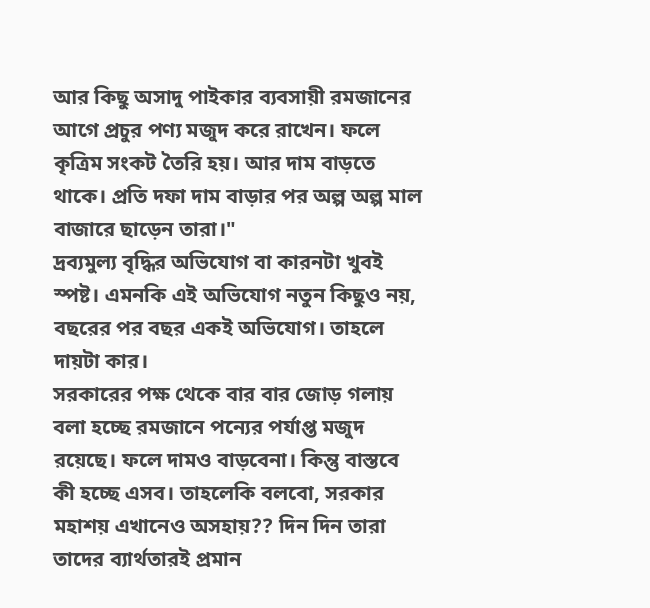আর কিছু অসাদু পাইকার ব্যবসায়ী রমজানের আগে প্রচুর পণ্য মজুদ করে রাখেন। ফলে কৃত্রিম সংকট তৈরি হয়। আর দাম বাড়তে থাকে। প্রতি দফা দাম বাড়ার পর অল্প অল্প মাল বাজারে ছাড়েন তারা।"
দ্রব্যমুল্য বৃদ্ধির অভিযোগ বা কারনটা খুবই স্পষ্ট। এমনকি এই অভিযোগ নতুন কিছুও নয়, বছরের পর বছর একই অভিযোগ। তাহলে দায়টা কার।
সরকারের পক্ষ থেকে বার বার জোড় গলায় বলা হচ্ছে রমজানে পন্যের পর্যাপ্ত মজুদ রয়েছে। ফলে দামও বাড়বেনা। কিন্তু বাস্তবে কী হচ্ছে এসব। তাহলেকি বলবো, সরকার মহাশয় এখানেও অসহায়?? দিন দিন তারা তাদের ব্যার্থতারই প্রমান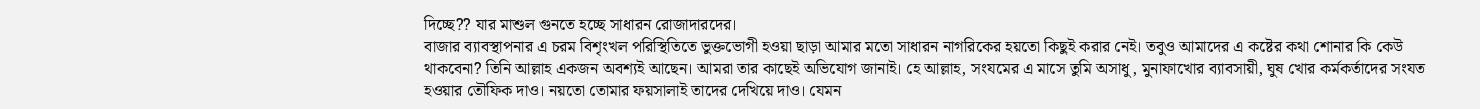দিচ্ছে?? যার মাশুল গুনতে হচ্ছে সাধারন রোজাদারদের।
বাজার ব্যাবস্থাপনার এ চরম বিশৃংখল পরিস্থিতিতে ভুক্তভোগী হওয়া ছাড়া আমার মতো সাধারন নাগরিকের হয়তো কিছুই করার নেই। তবুও আমাদের এ কষ্টের কথা শোনার কি কেউ থাকবেনা? তিনি আল্লাহ একজন অবশ্যই আছেন। আমরা তার কাছেই অভিযোগ জানাই। হে আল্লাহ, সংযমের এ মাসে তুমি অসাধু, মুনাফাখোর ব্যাবসায়ী, ঘুষ খোর কর্মকর্তাদের সংযত হওয়ার তৌফিক দাও। নয়তো তোমার ফয়সালাই তাদের দেখিয়ে দাও। যেমন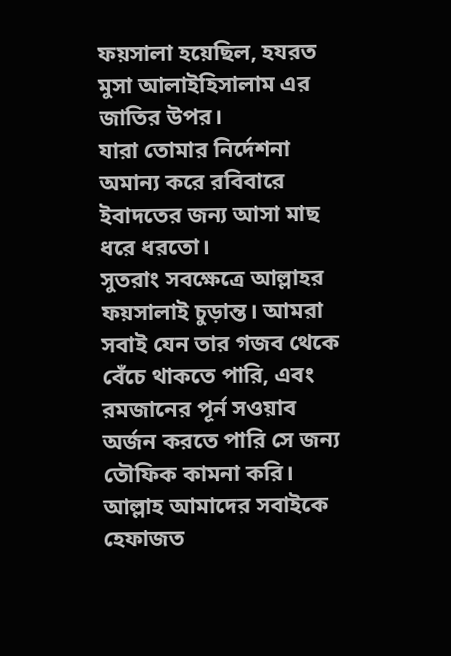ফয়সালা হয়েছিল, হযরত মুসা আলাইহিসালাম এর জাতির উপর।
যারা তোমার নির্দেশনা অমান্য করে রবিবারে ইবাদতের জন্য আসা মাছ ধরে ধরতো।
সুতরাং সবক্ষেত্রে আল্লাহর ফয়সালাই চুড়ান্ত। আমরা সবাই যেন তার গজব থেকে বেঁচে থাকতে পারি, এবং রমজানের পূর্ন সওয়াব অর্জন করতে পারি সে জন্য তৌফিক কামনা করি।
আল্লাহ আমাদের সবাইকে হেফাজত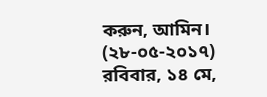করুন, আমিন।
(২৮-০৫-২০১৭)
রবিবার, ১৪ মে,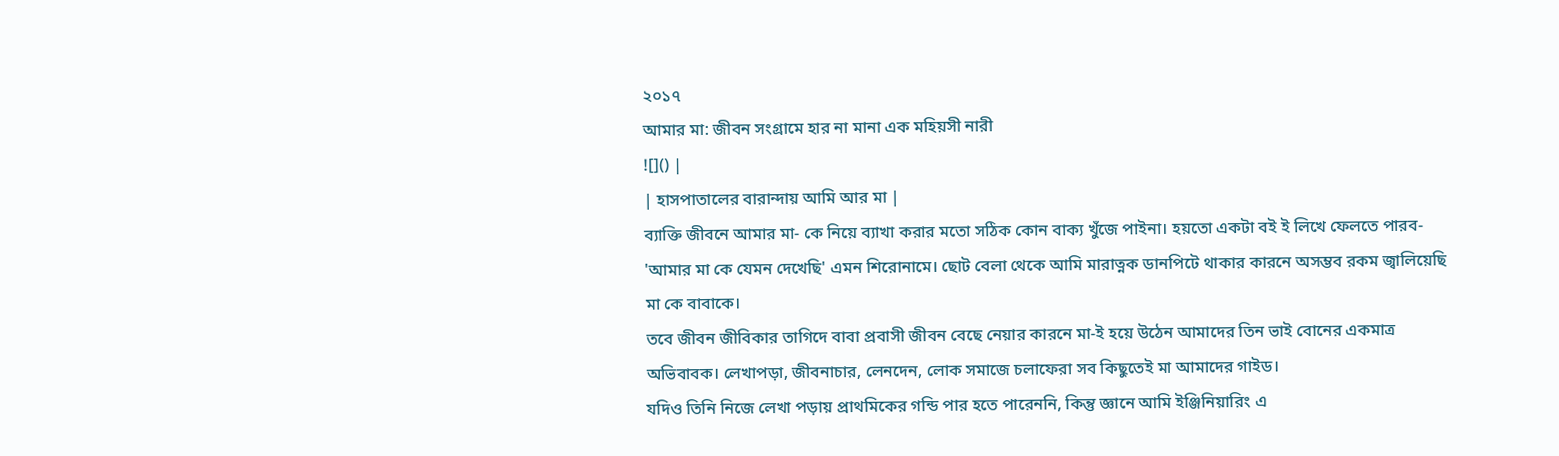২০১৭
আমার মা: জীবন সংগ্রামে হার না মানা এক মহিয়সী নারী
![]() |
| হাসপাতালের বারান্দায় আমি আর মা |
ব্যাক্তি জীবনে আমার মা- কে নিয়ে ব্যাখা করার মতো সঠিক কোন বাক্য খুঁজে পাইনা। হয়তো একটা বই ই লিখে ফেলতে পারব- 'আমার মা কে যেমন দেখেছি' এমন শিরোনামে। ছোট বেলা থেকে আমি মারাত্নক ডানপিটে থাকার কারনে অসম্ভব রকম জ্বালিয়েছি মা কে বাবাকে।
তবে জীবন জীবিকার তাগিদে বাবা প্রবাসী জীবন বেছে নেয়ার কারনে মা-ই হয়ে উঠেন আমাদের তিন ভাই বোনের একমাত্র অভিবাবক। লেখাপড়া, জীবনাচার, লেনদেন, লোক সমাজে চলাফেরা সব কিছুতেই মা আমাদের গাইড।
যদিও তিনি নিজে লেখা পড়ায় প্রাথমিকের গন্ডি পার হতে পারেননি, কিন্তু জ্ঞানে আমি ইঞ্জিনিয়ারিং এ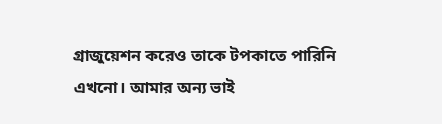গ্রাজুয়েশন করেও তাকে টপকাতে পারিনি এখনো। আমার অন্য ভাই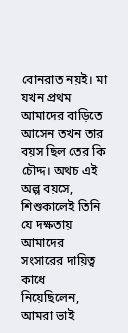বোনরাত নয়ই। মা যখন প্রথম আমাদের বাড়িতে আসেন তখন তার বয়স ছিল তের কি চৌদ্দ। অথচ এই অল্প বয়সে, শিশুকালেই তিনি যে দক্ষতায় আমাদের সংসারের দায়িত্ব কাধে নিয়েছিলেন, আমরা ভাই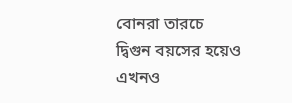বোনরা তারচে দ্বিগুন বয়সের হয়েও এখনও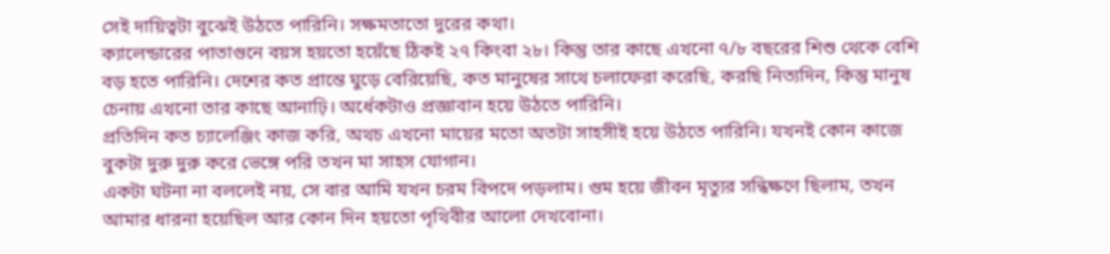সেই দায়িত্বটা বুঝেই উঠতে পারিনি। সক্ষমতাতো দুরের কথা।
ক্যালেন্ডারের পাতাগুনে বয়স হয়তো হয়েঁছে ঠিকই ২৭ কিংবা ২৮। কিন্তু তার কাছে এখনো ৭/৮ বছরের শিশু থেকে বেশি বড় হতে পারিনি। দেশের কত প্রান্তে ঘুড়ে বেরিয়েছি, কত মানুষের সাথে চলাফেরা করেছি, করছি নিত্যদিন, কিন্তু মানুষ চেনায় এখনো তার কাছে আনাঢ়ি। অর্ধেকটাও প্রজ্ঞাবান হয়ে উঠতে পারিনি।
প্রতিদিন কত চ্যালেঞ্জিং কাজ করি, অথচ এখনো মায়ের মতো অতটা সাহসীই হয়ে উঠতে পারিনি। যখনই কোন কাজে বুকটা দুরু দুরু করে ভেঙ্গে পরি তখন মা সাহস যোগান।
একটা ঘটনা না বললেই নয়, সে বার আমি যখন চরম বিপদে পড়লাম। গুম হয়ে জীবন মৃত্যুর সন্ধিক্ষণে ছিলাম, তখন আমার ধারনা হয়েছিল আর কোন দিন হয়তো পৃথিবীর আলো দেখবোনা।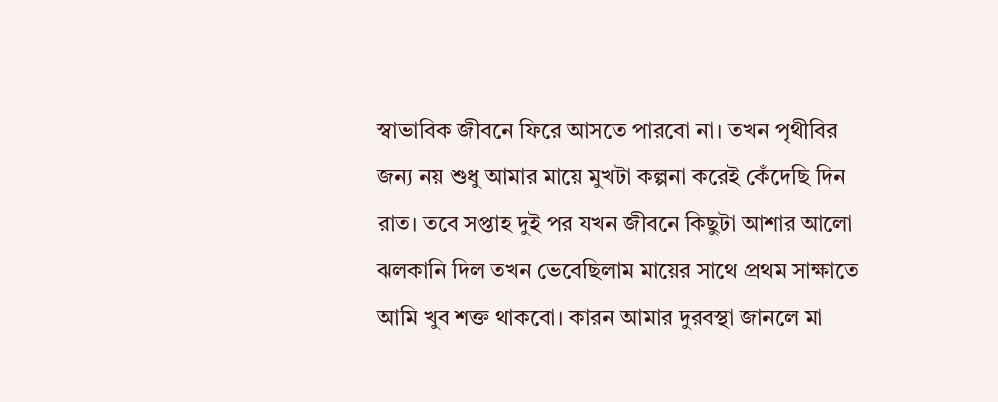স্বাভাবিক জীবনে ফিরে আসতে পারবো না। তখন পৃথীবির জন্য নয় শুধু আমার মায়ে মুখটা কল্পনা করেই কেঁদেছি দিন রাত। তবে সপ্তাহ দুই পর যখন জীবনে কিছুটা আশার আলো ঝলকানি দিল তখন ভেবেছিলাম মায়ের সাথে প্রথম সাক্ষাতে আমি খুব শক্ত থাকবো। কারন আমার দুরবস্থা জানলে মা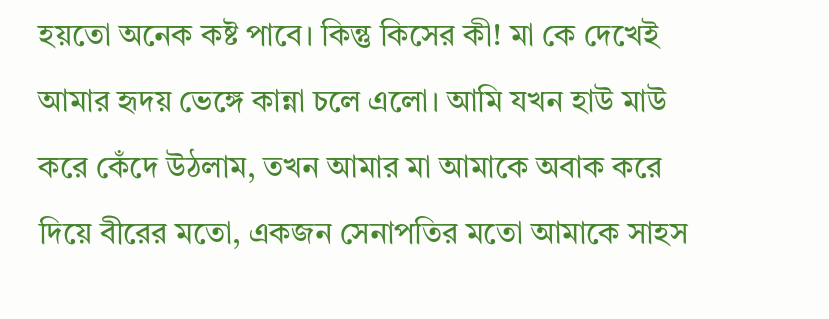হয়তো অনেক কষ্ট পাবে। কিন্তু কিসের কী! মা কে দেখেই আমার হৃদয় ভেঙ্গে কান্না চলে এলো। আমি যখন হাউ মাউ করে কেঁদে উঠলাম, তখন আমার মা আমাকে অবাক করে দিয়ে বীরের মতো, একজন সেনাপতির মতো আমাকে সাহস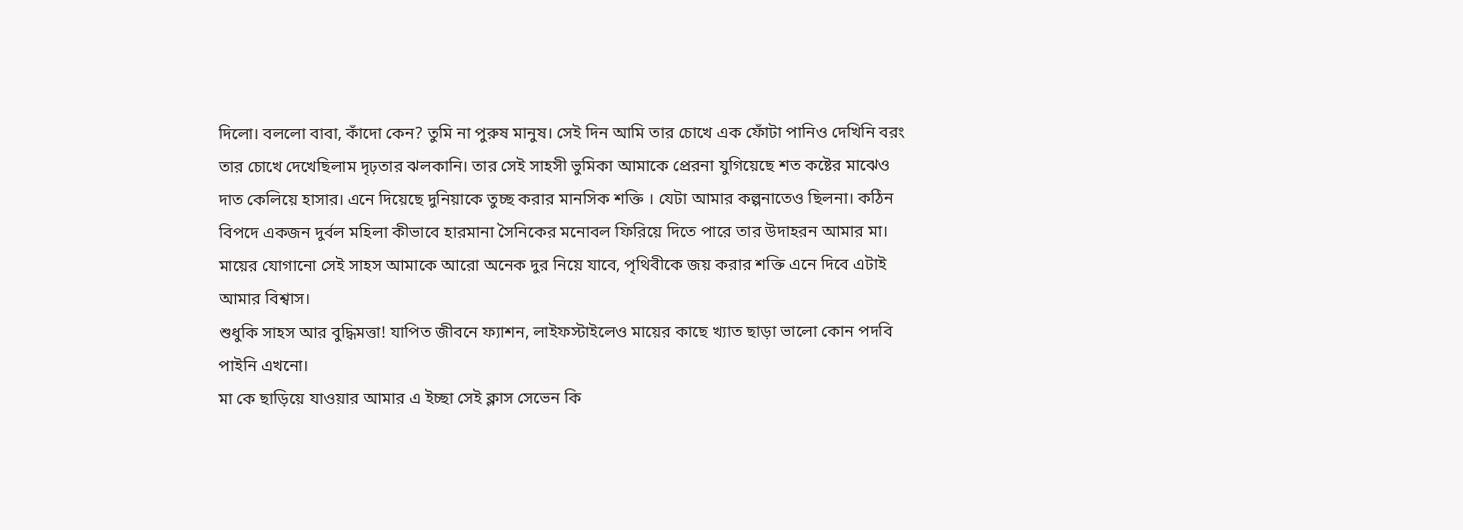দিলো। বললো বাবা, কাঁদো কেন? তুমি না পুরুষ মানুষ। সেই দিন আমি তার চোখে এক ফোঁটা পানিও দেখিনি বরং তার চোখে দেখেছিলাম দৃঢ়তার ঝলকানি। তার সেই সাহসী ভুমিকা আমাকে প্রেরনা যুগিয়েছে শত কষ্টের মাঝেও দাত কেলিয়ে হাসার। এনে দিয়েছে দুনিয়াকে তুচ্ছ করার মানসিক শক্তি । যেটা আমার কল্পনাতেও ছিলনা। কঠিন বিপদে একজন দুর্বল মহিলা কীভাবে হারমানা সৈনিকের মনোবল ফিরিয়ে দিতে পারে তার উদাহরন আমার মা।
মায়ের যোগানো সেই সাহস আমাকে আরো অনেক দুর নিয়ে যাবে, পৃথিবীকে জয় করার শক্তি এনে দিবে এটাই আমার বিশ্বাস।
শুধুকি সাহস আর বুদ্ধিমত্তা! যাপিত জীবনে ফ্যাশন, লাইফস্টাইলেও মায়ের কাছে খ্যাত ছাড়া ভালো কোন পদবি পাইনি এখনো।
মা কে ছাড়িয়ে যাওয়ার আমার এ ইচ্ছা সেই ক্লাস সেভেন কি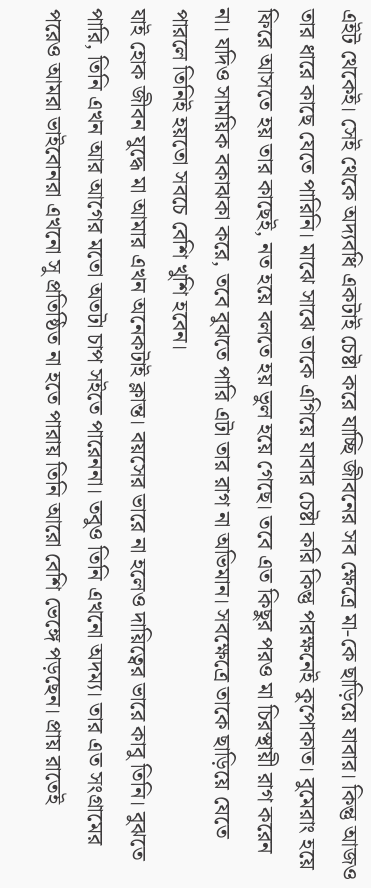এইট থেকেই। সেই থেকে অদ্যবধি একটাই চেষ্টা করে যাচ্ছি জীবনের সব ক্ষেত্রে মা-কে ছাড়িয়ে যাবার। কিন্তু আজও তার ধারে কাছে যেতে পারিনি। মাঝে সাঝে তাকে এগিয়ে যাবার চেষ্টা করি কিন্তু পরক্ষনেই কুপোকাত। বুমেরাং হয়ে ফিরে আসতে হয় তার কাছেই, নত হয়ে বলতে হয় ভুল হয়ে গেছে। তবে এত কিছুর পরও মা চিরস্থায়ী রাগ করেন না। যদিও সাময়িক বকাঝকা করে, তবে বুঝতে পারি এটা তার রাগ না অভিমান। সবক্ষেত্রে তাকে ছাড়িয়ে যেতে পারলে তিনিই হয়তো সবচে বেশি খুশি হবেন।
যাই হোক জীবন যুদ্ধে মা আমার এখন অনেকটাই ক্লান্ত। বয়সের ভারে না হলেও দায়িত্বের ভারে কাবু তিনি। বুঝতে পারি, তিনি এখন আর আগের মতো অতটা চাপ সইতে পারেননা। তবুও তিনি এখনো অদম্য। তার এত সংগ্রামের পরেও আমরা ভাইবোনরা এখনো সু প্রতিষ্ঠিত না হতে পারায় তিনি আরো বেশি ভেঙ্গে পড়ছেন। প্রায় রাতেই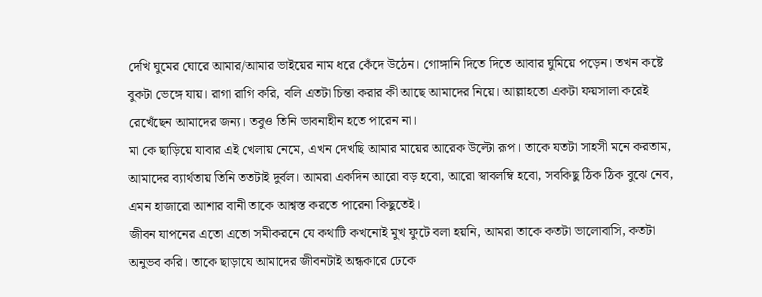দেখি ঘুমের ঘোরে আমার/আমার ভাইয়ের নাম ধরে কেঁদে উঠেন। গোঙ্গানি দিতে দিতে আবার ঘুমিয়ে পড়েন। তখন কষ্টে বুকটা ভেঙ্গে যায়। রাগা রাগি করি, বলি এতটা চিন্তা করার কী আছে আমাদের নিয়ে। আল্লাহতো একটা ফয়সালা করেই রেখেঁছেন আমাদের জন্য। তবুও তিনি ভাবনাহীন হতে পারেন না।
মা কে ছাড়িয়ে যাবার এই খেলায় নেমে, এখন দেখছি আমার মায়ের আরেক উল্টো রূপ। তাকে যতটা সাহসী মনে করতাম, আমাদের ব্যার্থতায় তিনি ততটাই দুর্বল। আমরা একদিন আরো বড় হবো, আরো স্বাবলম্বি হবো, সবকিছু ঠিক ঠিক বুঝে নেব, এমন হাজারো আশার বানী তাকে আশ্বস্ত করতে পারেনা কিছুতেই।
জীবন যাপনের এতো এতো সমীকরনে যে কথাটি কখনোই মুখ ফুটে বলা হয়নি, আমরা তাকে কতটা ভালোবাসি, কতটা অনুভব করি। তাকে ছাড়াযে আমাদের জীবনটাই অন্ধকারে ঢেকে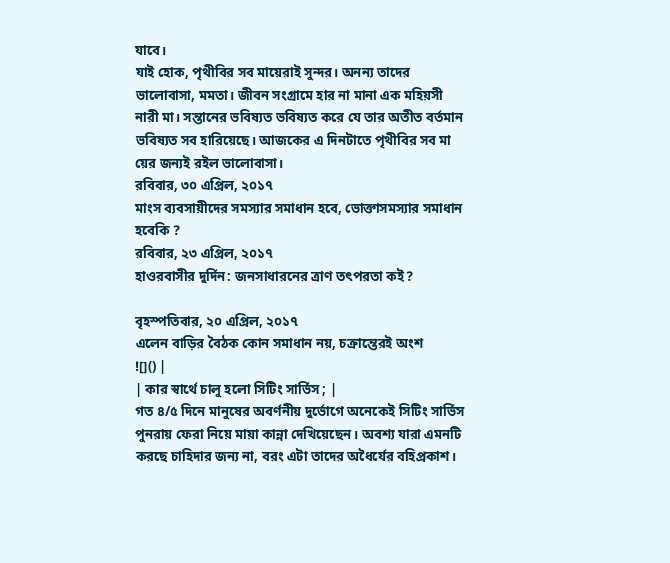যাবে।
যাই হোক, পৃথীবির সব মায়েরাই সুন্দর। অনন্য তাদের ভালোবাসা, মমতা। জীবন সংগ্রামে হার না মানা এক মহিয়সী নারী মা। সন্তানের ভবিষ্যত ভবিষ্যত করে যে তার অতীত বর্তমান ভবিষ্যত সব হারিয়েছে। আজকের এ দিনটাতে পৃথীবির সব মা য়ের জন্যই রইল ভালোবাসা।
রবিবার, ৩০ এপ্রিল, ২০১৭
মাংস ব্যবসায়ীদের সমস্যার সমাধান হবে, ভোক্তাসমস্যার সমাধান হবেকি ?
রবিবার, ২৩ এপ্রিল, ২০১৭
হাওরবাসীর দুর্দিন: জনসাধারনের ত্রাণ তৎপরতা কই?

বৃহস্পতিবার, ২০ এপ্রিল, ২০১৭
এলেন বাড়ির বৈঠক কোন সমাধান নয়, চক্রান্তেরই অংশ
![]() |
| কার স্বার্থে চালু হলো সিটিং সার্ভিস ; |
গত ৪/৫ দিনে মানুষের অবর্ণনীয় দুর্ভোগে অনেকেই সিটিং সার্ভিস পুনরায় ফেরা নিয়ে মায়া কান্না দেখিয়েছেন। অবশ্য যারা এমনটি করছে চাহিদার জন্য না, বরং এটা তাদের অধৈর্যের বহিপ্রকাশ।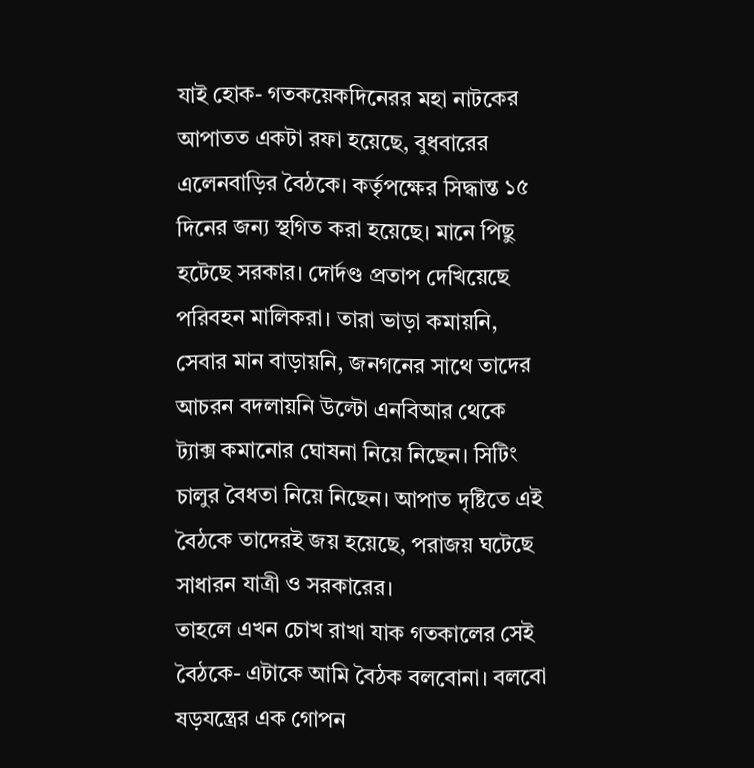যাই হোক- গতকয়েকদিনেরর মহা নাটকের আপাতত একটা রফা হয়েছে, বুধবারের এলেনবাড়ির বৈঠকে। কর্তৃপক্ষের সিদ্ধান্ত ১৫ দিনের জন্য স্থগিত করা হয়েছে। মানে পিছু হটেছে সরকার। দোর্দণ্ড প্রতাপ দেখিয়েছে পরিবহন মালিকরা। তারা ভাড়া কমায়নি, সেবার মান বাড়ায়নি, জনগনের সাথে তাদের আচরন বদলায়নি উল্টো এনবিআর থেকে ট্যাক্স কমানোর ঘোষনা নিয়ে নিছেন। সিটিং চালুর বৈধতা নিয়ে নিছেন। আপাত দৃষ্টিতে এই বৈঠকে তাদেরই জয় হয়েছে, পরাজয় ঘটেছে সাধারন যাত্রী ও সরকারের।
তাহলে এখন চোখ রাখা যাক গতকালের সেই বৈঠকে- এটাকে আমি বৈঠক বলবোনা। বলবো ষড়যন্ত্রের এক গোপন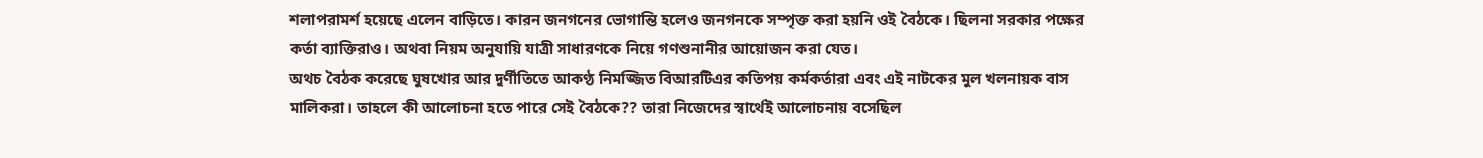শলাপরামর্শ হয়েছে এলেন বাড়িতে। কারন জনগনের ভোগান্তি হলেও জনগনকে সম্পৃক্ত করা হয়নি ওই বৈঠকে। ছিলনা সরকার পক্ষের কর্তা ব্যাক্তিরাও। অথবা নিয়ম অনুযায়ি যাত্রী সাধারণকে নিয়ে গণশুনানীর আয়োজন করা যেত।
অথচ বৈঠক করেছে ঘুষখোর আর দুর্ণীতিতে আকণ্ঠ নিমজ্জিত বিআরটিএর কতিপয় কর্মকর্তারা এবং এই নাটকের মুল খলনায়ক বাস মালিকরা। তাহলে কী আলোচনা হতে পারে সেই বৈঠকে?? তারা নিজেদের স্বার্থেই আলোচনায় বসেছিল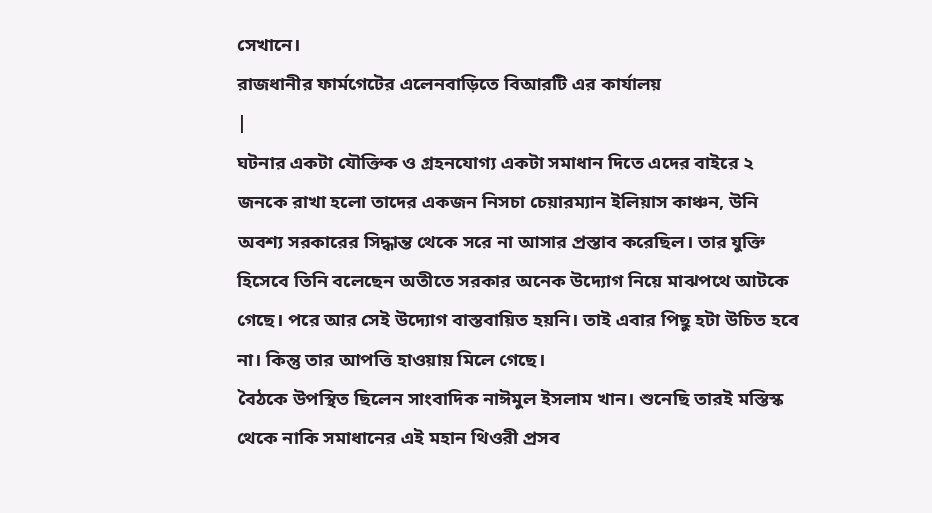সেখানে।
রাজধানীর ফার্মগেটের এলেনবাড়িতে বিআরটি এর কার্যালয়
|
ঘটনার একটা যৌক্তিক ও গ্রহনযোগ্য একটা সমাধান দিতে এদের বাইরে ২ জনকে রাখা হলো তাদের একজন নিসচা চেয়ারম্যান ইলিয়াস কাঞ্চন, উনি অবশ্য সরকারের সিদ্ধান্ত থেকে সরে না আসার প্রস্তাব করেছিল। তার যুক্তি হিসেবে তিনি বলেছেন অতীতে সরকার অনেক উদ্যোগ নিয়ে মাঝপথে আটকে গেছে। পরে আর সেই উদ্যোগ বাস্তবায়িত হয়নি। তাই এবার পিছু হটা উচিত হবে না। কিন্তু তার আপত্তি হাওয়ায় মিলে গেছে।
বৈঠকে উপস্থিত ছিলেন সাংবাদিক নাঈমুল ইসলাম খান। শুনেছি তারই মস্তিস্ক থেকে নাকি সমাধানের এই মহান থিওরী প্রসব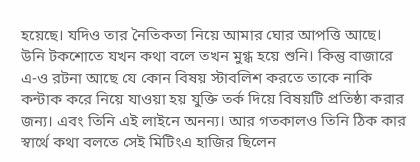হয়েছে। যদিও তার নৈতিকতা নিয়ে আমার ঘোর আপত্তি আছে। উনি টকশোতে যখন কথা বলে তখন মুগ্ধ হয়ে শুনি। কিন্তু বাজারে এ-ও রটনা আছে যে কোন বিষয় স্টাবলিশ করতে তাকে নাকি কন্টাক করে নিয়ে যাওয়া হয় যুক্তি তর্ক দিয়ে বিষয়টি প্রতিষ্ঠা করার জন্য। এবং তিনি এই লাইনে অনন্য। আর গতকালও তিনি ঠিক কার স্বার্থে কথা বলতে সেই মিটিংএ হাজির ছিলেন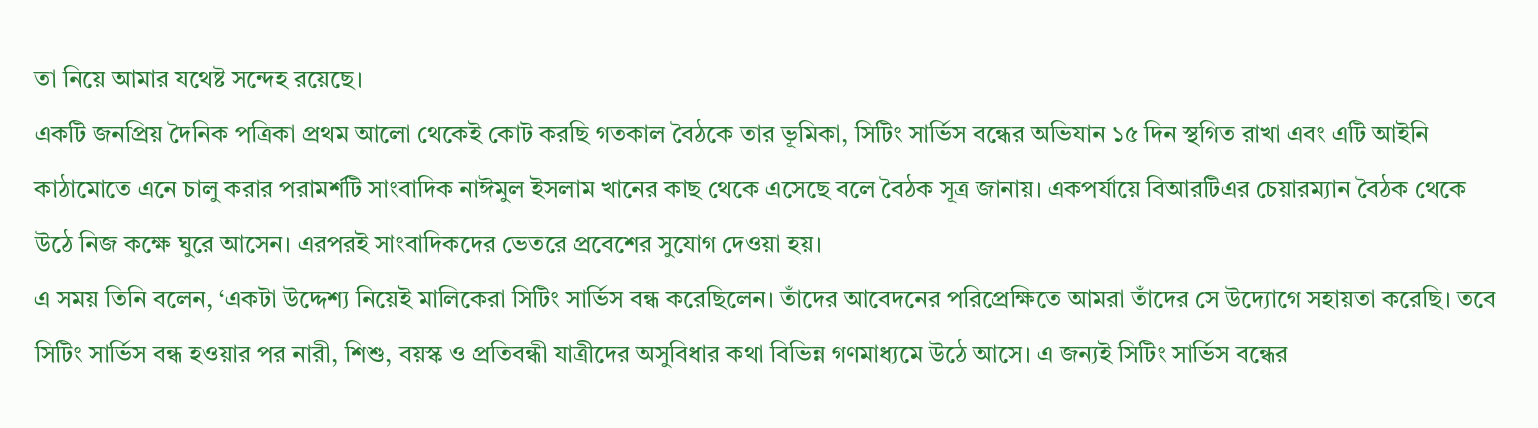তা নিয়ে আমার যথেষ্ট সন্দেহ রয়েছে।
একটি জনপ্রিয় দৈনিক পত্রিকা প্রথম আলো থেকেই কোট করছি গতকাল বৈঠকে তার ভূমিকা, সিটিং সার্ভিস বন্ধের অভিযান ১৫ দিন স্থগিত রাখা এবং এটি আইনি কাঠামোতে এনে চালু করার পরামর্শটি সাংবাদিক নাঈমুল ইসলাম খানের কাছ থেকে এসেছে বলে বৈঠক সূত্র জানায়। একপর্যায়ে বিআরটিএর চেয়ারম্যান বৈঠক থেকে উঠে নিজ কক্ষে ঘুরে আসেন। এরপরই সাংবাদিকদের ভেতরে প্রবেশের সুযোগ দেওয়া হয়।
এ সময় তিনি বলেন, ‘একটা উদ্দেশ্য নিয়েই মালিকেরা সিটিং সার্ভিস বন্ধ করেছিলেন। তাঁদের আবেদনের পরিপ্রেক্ষিতে আমরা তাঁদের সে উদ্যোগে সহায়তা করেছি। তবে সিটিং সার্ভিস বন্ধ হওয়ার পর নারী, শিশু, বয়স্ক ও প্রতিবন্ধী যাত্রীদের অসুবিধার কথা বিভিন্ন গণমাধ্যমে উঠে আসে। এ জন্যই সিটিং সার্ভিস বন্ধের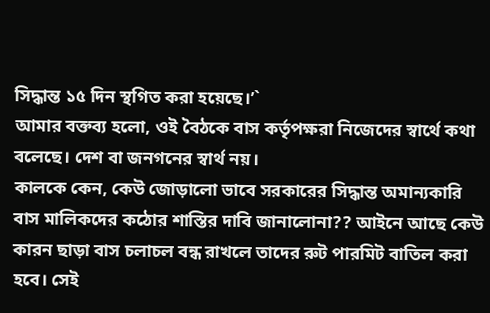সিদ্ধান্ত ১৫ দিন স্থগিত করা হয়েছে।’`
আমার বক্তব্য হলো, ওই বৈঠকে বাস কর্তৃপক্ষরা নিজেদের স্বার্থে কথা বলেছে। দেশ বা জনগনের স্বার্থ নয়।
কালকে কেন, কেউ জোড়ালো ভাবে সরকারের সিদ্ধান্ত অমান্যকারি বাস মালিকদের কঠোর শাস্তির দাবি জানালোনা?? আইনে আছে কেউ কারন ছাড়া বাস চলাচল বন্ধ রাখলে তাদের রুট পারমিট বাতিল করা হবে। সেই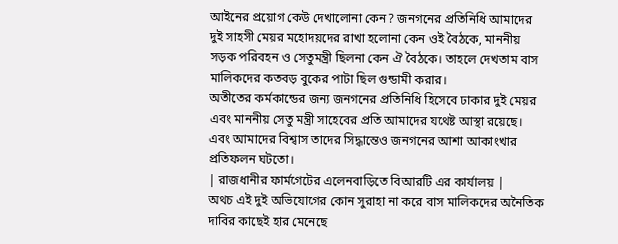আইনের প্রয়োগ কেউ দেখালোনা কেন? জনগনের প্রতিনিধি আমাদের দুই সাহসী মেয়র মহোদয়দের রাখা হলোনা কেন ওই বৈঠকে, মাননীয় সড়ক পরিবহন ও সেতুমন্ত্রী ছিলনা কেন ঐ বৈঠকে। তাহলে দেখতাম বাস মালিকদের কতবড় বুকের পাটা ছিল গুন্ডামী করার।
অতীতের কর্মকান্ডের জন্য জনগনের প্রতিনিধি হিসেবে ঢাকার দুই মেয়র এবং মাননীয় সেতু মন্ত্রী সাহেবের প্রতি আমাদের যথেষ্ট আস্থা রয়েছে। এবং আমাদের বিশ্বাস তাদের সিদ্ধান্তেও জনগনের আশা আকাংখার প্রতিফলন ঘটতো।
| রাজধানীর ফার্মগেটের এলেনবাড়িতে বিআরটি এর কার্যালয় |
অথচ এই দুই অভিযোগের কোন সুরাহা না করে বাস মালিকদের অনৈতিক দাবির কাছেই হার মেনেছে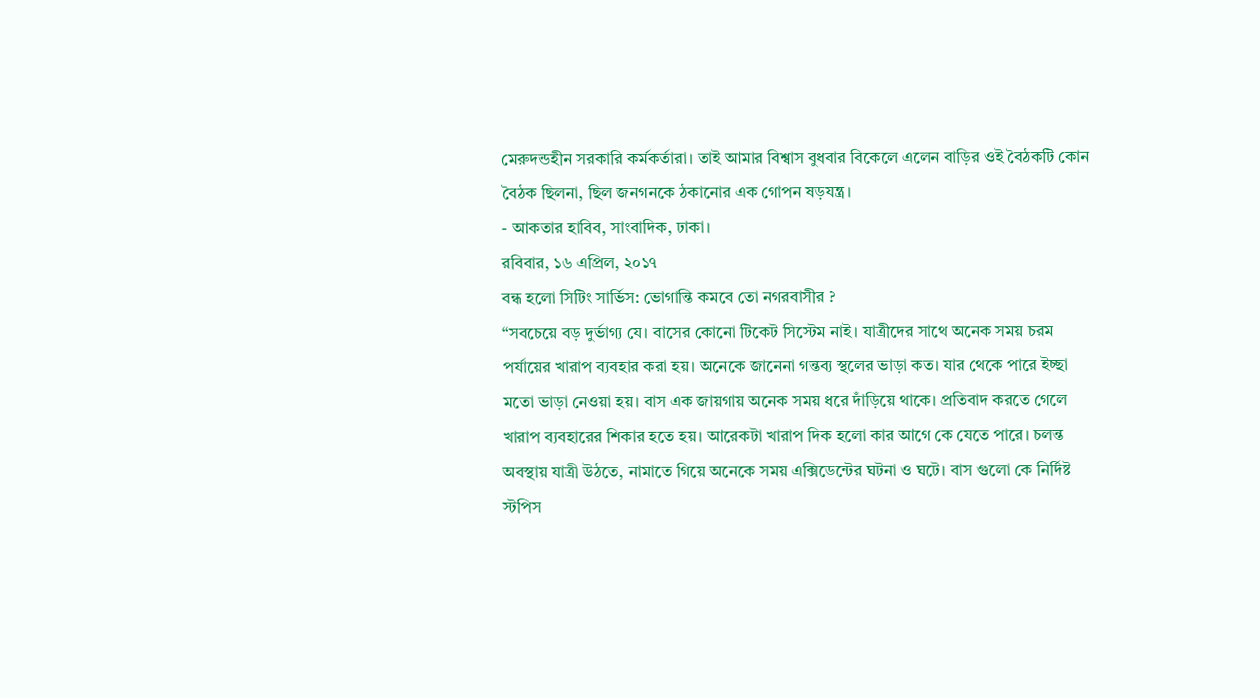মেরুদন্ডহীন সরকারি কর্মকর্তারা। তাই আমার বিশ্বাস বুধবার বিকেলে এলেন বাড়ির ওই বৈঠকটি কোন বৈঠক ছিলনা, ছিল জনগনকে ঠকানোর এক গোপন ষড়যন্ত্র।
- আকতার হাবিব, সাংবাদিক, ঢাকা।
রবিবার, ১৬ এপ্রিল, ২০১৭
বন্ধ হলো সিটিং সার্ভিস: ভোগান্তি কমবে তো নগরবাসীর ?
“সবচেয়ে বড় দুর্ভাগ্য যে। বাসের কোনো টিকেট সিস্টেম নাই। যাত্রীদের সাথে অনেক সময় চরম পর্যায়ের খারাপ ব্যবহার করা হয়। অনেকে জানেনা গন্তব্য স্থলের ভাড়া কত। যার থেকে পারে ইচ্ছা মতো ভাড়া নেওয়া হয়। বাস এক জায়গায় অনেক সময় ধরে দাঁড়িয়ে থাকে। প্রতিবাদ করতে গেলে খারাপ ব্যবহারের শিকার হতে হয়। আরেকটা খারাপ দিক হলো কার আগে কে যেতে পারে। চলন্ত অবস্থায় যাত্রী উঠতে, নামাতে গিয়ে অনেকে সময় এক্সিডেন্টের ঘটনা ও ঘটে। বাস গুলো কে নির্দিষ্ট স্টপিস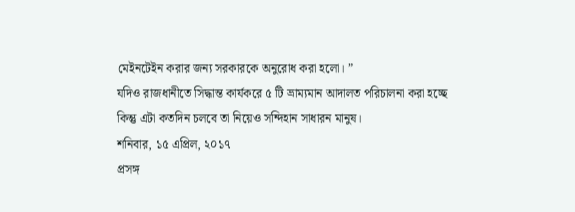মেইনটেইন করার জন্য সরকারকে অনুরোধ করা হলো। ”
যদিও রাজধানীতে সিদ্ধান্ত কার্যকরে ৫ টি ভ্রাম্যমান আদালত পরিচালনা করা হচ্ছে কিন্তু এটা কতদিন চলবে তা নিয়েও সন্দিহান সাধারন মানুষ।
শনিবার, ১৫ এপ্রিল, ২০১৭
প্রসঙ্গ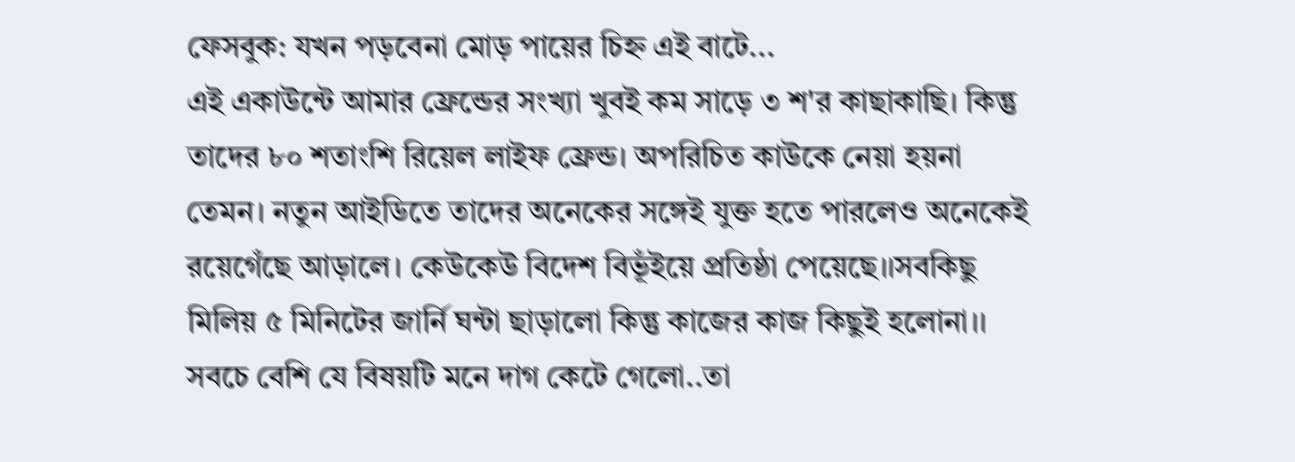ফেসবুক: যখন পড়বেনা মোড় পায়ের চিহ্ন এই বাটে...
এই একাউন্টে আমার ফ্রেন্ডের সংখ্যা খুবই কম সাড়ে ৩ শ'র কাছাকাছি। কিন্তু তাদের ৮০ শতাংশি রিয়েল লাইফ ফ্রেন্ড। অপরিচিত কাউকে নেয়া হয়না তেমন। নতুন আইডিতে তাদের অনেকের সঙ্গেই যুক্ত হতে পারলেও অনেকেই রয়েগেঁছে আড়ালে। কেউকেউ বিদেশ বিভূঁইয়ে প্রতিষ্ঠা পেয়েছে।।সবকিছু মিলিয় ৫ মিনিটের জার্নি ঘন্টা ছাড়ালো কিন্তু কাজের কাজ কিছুই হলোনা।।
সবচে বেশি যে বিষয়টি মনে দাগ কেটে গেলো..তা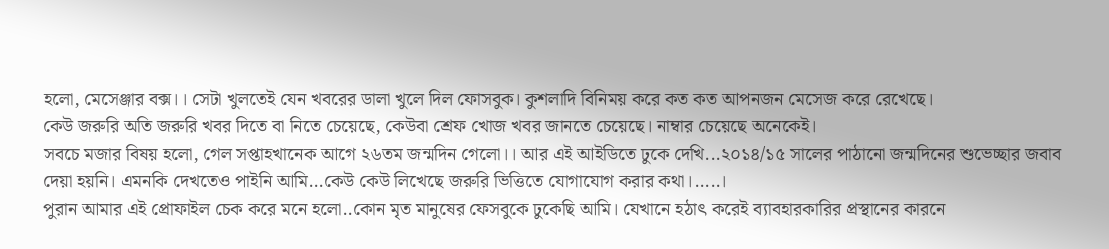হলো, মেসেঞ্জার বক্স।। সেটা খুলতেই যেন খবরের ডালা খুলে দিল ফোসবুক। কুশলাদি বিনিময় করে কত কত আপনজন মেসেজ করে রেখেছে।
কেউ জরুরি অতি জরুরি খবর দিতে বা নিতে চেয়েছে, কেউবা শ্রেফ খোজ খবর জানতে চেয়েছে। নাম্বার চেয়েছে অনেকেই।
সবচে মজার বিষয় হলো, গেল সপ্তাহখানেক আগে ২৬তম জন্মদিন গেলো।। আর এই আইডিতে ঢুকে দেখি...২০১৪/১৫ সালের পাঠানো জন্মদিনের শুভেচ্ছার জবাব দেয়া হয়নি। এমনকি দেখতেও পাইনি আমি...কেউ কেউ লিখেছে জরুরি ভিত্তিতে যোগাযোগ করার কথা।.....।
পুরান আমার এই প্রোফাইল চেক করে মনে হলো..কোন মৃত মানুষের ফেসবুকে ঢুকেছি আমি। যেখানে হঠাৎ করেই ব্যাবহারকারির প্রস্থানের কারনে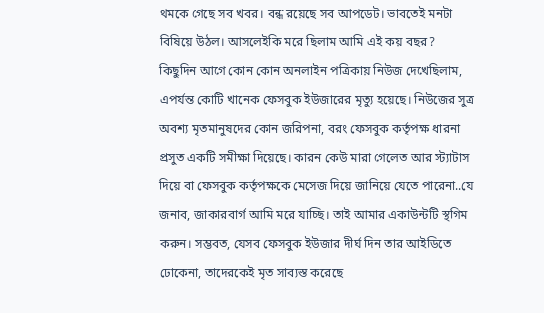থমকে গেছে সব খবর। বন্ধ রয়েছে সব আপডেট। ভাবতেই মনটা বিষিয়ে উঠল। আসলেইকি মরে ছিলাম আমি এই কয় বছর?
কিছুদিন আগে কোন কোন অনলাইন পত্রিকায় নিউজ দেখেছিলাম, এপর্যন্ত কোটি খানেক ফেসবুক ইউজারের মৃত্যু হয়েছে। নিউজের সুত্র অবশ্য মৃতমানুষদের কোন জরিপনা, বরং ফেসবুক কর্তৃপক্ষ ধারনা প্রসুত একটি সমীক্ষা দিয়েছে। কারন কেউ মারা গেলেত আর স্ট্যাটাস দিয়ে বা ফেসবুক কর্তৃপক্ষকে মেসেজ দিয়ে জানিয়ে যেতে পারেনা..যে জনাব, জাকারবার্গ আমি মরে যাচ্ছি। তাই আমার একাউন্টটি স্থগিম করুন। সম্ভবত, যেসব ফেসবুক ইউজার দীর্ঘ দিন তার আইডিতে ঢোকেনা, তাদেরকেই মৃত সাব্যস্ত করেছে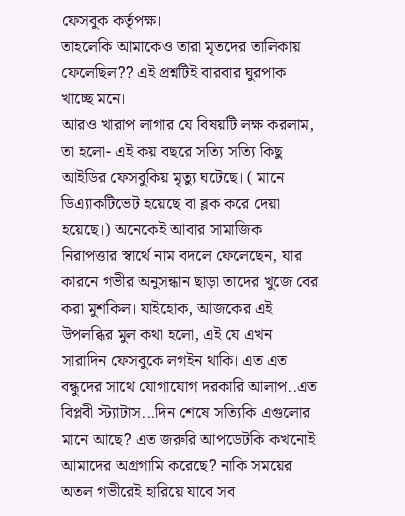ফেসবুক কর্তৃপক্ষ।
তাহলেকি আমাকেও তারা মৃতদের তালিকায় ফেলেছিল?? এই প্রশ্নটিই বারবার ঘুরপাক খাচ্ছে মনে।
আরও খারাপ লাগার যে বিষয়টি লক্ষ করলাম, তা হলো- এই কয় বছরে সত্যি সত্যি কিছু আইডির ফেসবুকিয় মৃত্যু ঘটেছে। ( মানে ডিএ্যাকটিভেট হয়েছে বা ব্লক করে দেয়া হয়েছে।) অনেকেই আবার সামাজিক নিরাপত্তার স্বার্থে নাম বদলে ফেলেছেন, যার কারনে গভীর অনুসন্ধান ছাড়া তাদের খুজে বের করা মুশকিল। যাইহোক, আজকের এই উপলব্ধির মুল কথা হলো, এই যে এখন সারাদিন ফেসবুকে লগইন থাকি। এত এত বন্ধুদের সাথে যোগাযোগ দরকারি আলাপ..এত বিপ্লবী স্ট্যাটাস...দিন শেষে সত্যিকি এগুলোর মানে আছে? এত জরুরি আপডেটকি কখনোই আমাদের অগ্রগামি করেছে? নাকি সময়ের অতল গভীরেই হারিয়ে যাবে সব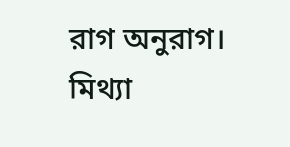রাগ অনুরাগ। মিথ্যা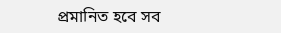প্রমানিত হবে সব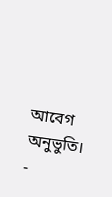আবেগ অনুভুতি।
-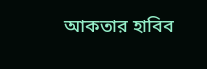আকতার হাবিব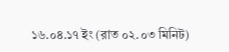১৬.০৪.১৭ ইং (রাত ০২.০৩ মিনিট)